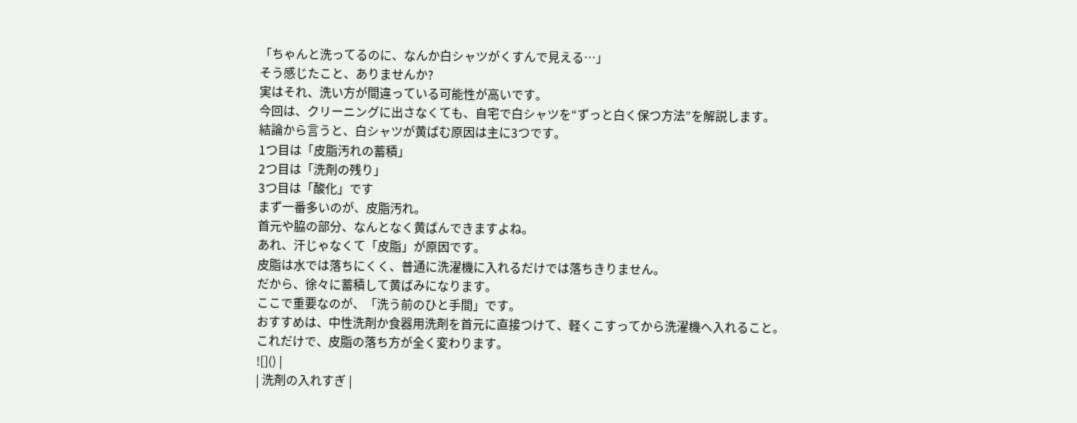「ちゃんと洗ってるのに、なんか白シャツがくすんで見える…」
そう感じたこと、ありませんか?
実はそれ、洗い方が間違っている可能性が高いです。
今回は、クリーニングに出さなくても、自宅で白シャツを“ずっと白く保つ方法”を解説します。
結論から言うと、白シャツが黄ばむ原因は主に3つです。
1つ目は「皮脂汚れの蓄積」
2つ目は「洗剤の残り」
3つ目は「酸化」です
まず一番多いのが、皮脂汚れ。
首元や脇の部分、なんとなく黄ばんできますよね。
あれ、汗じゃなくて「皮脂」が原因です。
皮脂は水では落ちにくく、普通に洗濯機に入れるだけでは落ちきりません。
だから、徐々に蓄積して黄ばみになります。
ここで重要なのが、「洗う前のひと手間」です。
おすすめは、中性洗剤か食器用洗剤を首元に直接つけて、軽くこすってから洗濯機へ入れること。
これだけで、皮脂の落ち方が全く変わります。
![]() |
| 洗剤の入れすぎ |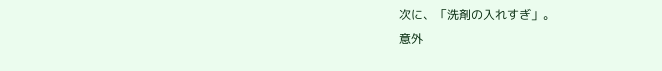次に、「洗剤の入れすぎ」。
意外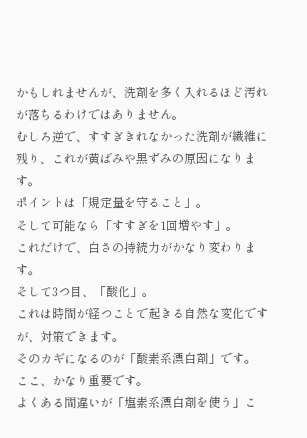かもしれませんが、洗剤を多く入れるほど汚れが落ちるわけではありません。
むしろ逆で、すすぎきれなかった洗剤が繊維に残り、これが黄ばみや黒ずみの原因になります。
ポイントは「規定量を守ること」。
そして可能なら「すすぎを1回増やす」。
これだけで、白さの持続力がかなり変わります。
そして3つ目、「酸化」。
これは時間が経つことで起きる自然な変化ですが、対策できます。
そのカギになるのが「酸素系漂白剤」です。
ここ、かなり重要です。
よくある間違いが「塩素系漂白剤を使う」こ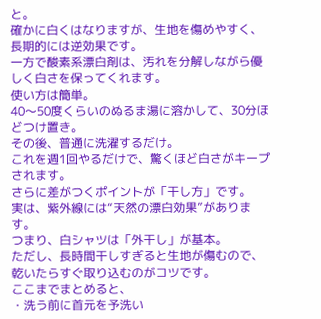と。
確かに白くはなりますが、生地を傷めやすく、長期的には逆効果です。
一方で酸素系漂白剤は、汚れを分解しながら優しく白さを保ってくれます。
使い方は簡単。
40〜50度くらいのぬるま湯に溶かして、30分ほどつけ置き。
その後、普通に洗濯するだけ。
これを週1回やるだけで、驚くほど白さがキープされます。
さらに差がつくポイントが「干し方」です。
実は、紫外線には“天然の漂白効果”があります。
つまり、白シャツは「外干し」が基本。
ただし、長時間干しすぎると生地が傷むので、乾いたらすぐ取り込むのがコツです。
ここまでまとめると、
・洗う前に首元を予洗い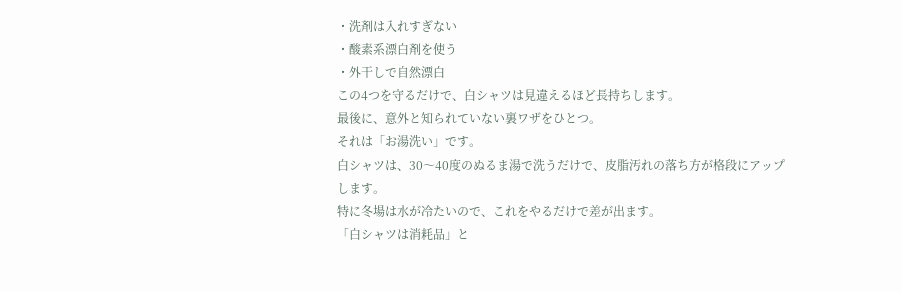・洗剤は入れすぎない
・酸素系漂白剤を使う
・外干しで自然漂白
この4つを守るだけで、白シャツは見違えるほど長持ちします。
最後に、意外と知られていない裏ワザをひとつ。
それは「お湯洗い」です。
白シャツは、30〜40度のぬるま湯で洗うだけで、皮脂汚れの落ち方が格段にアップします。
特に冬場は水が冷たいので、これをやるだけで差が出ます。
「白シャツは消耗品」と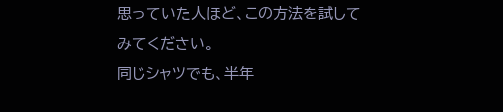思っていた人ほど、この方法を試してみてください。
同じシャツでも、半年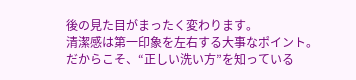後の見た目がまったく変わります。
清潔感は第一印象を左右する大事なポイント。
だからこそ、“正しい洗い方”を知っている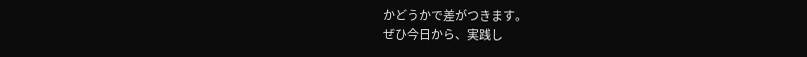かどうかで差がつきます。
ぜひ今日から、実践し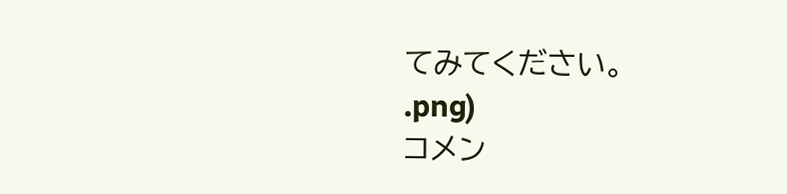てみてください。
.png)
コメン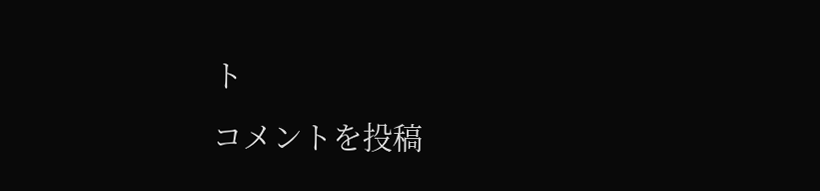ト
コメントを投稿